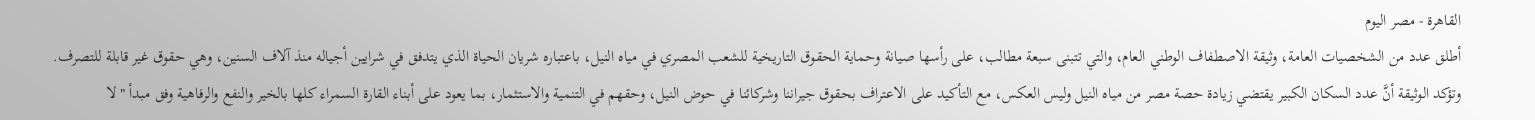القاهرة - مصر اليوم
أطلق عدد من الشخصيات العامة، وثيقة الاصطفاف الوطني العام، والتي تتبنى سبعة مطالب، على رأسها صيانة وحماية الحقوق التاريخية للشعب المصري في مياه النيل، باعتباره شريان الحياة الذي يتدفق في شرايين أجياله منذ آلاف السنين، وهي حقوق غير قابلة للتصرف.
وتؤكد الوثيقة أنَّ عدد السكان الكبير يقتضي زيادة حصة مصر من مياه النيل وليس العكس، مع التأكيد على الاعتراف بحقوق جيراننا وشركائنا في حوض النيل، وحقهم في التنمية والاستثمار، بما يعود على أبناء القارة السمراء كلها بالخير والنفع والرفاهية وفق مبدأ "لا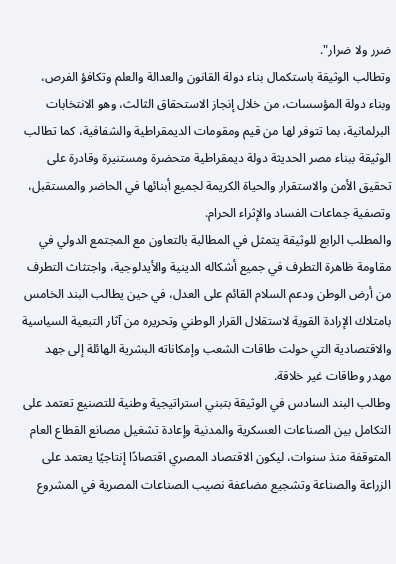ضرر ولا ضرار".
وتطالب الوثيقة باستكمال بناء دولة القانون والعدالة والعلم وتكافؤ الفرص، وبناء دولة المؤسسات، من خلال إنجاز الاستحقاق الثالث، وهو الانتخابات البرلمانية، بما تتوفر لها من قيم ومقومات الديمقراطية والشفافية، كما تطالب الوثيقة ببناء مصر الحديثة دولة ديمقراطية متحضرة ومستنيرة وقادرة على تحقيق الأمن والاستقرار والحياة الكريمة لجميع أبنائها في الحاضر والمستقبل، وتصفية جماعات الفساد والإثراء الحرام.
والمطلب الرابع للوثيقة يتمثل في المطالبة بالتعاون مع المجتمع الدولي في مقاومة ظاهرة التطرف في جميع أشكاله الدينية والأيدلوجية، واجتثاث التطرف من أرض الوطن ودعم السلام القائم على العدل، في حين يطالب البند الخامس بامتلاك الإرادة القوية لاستقلال القرار الوطني وتحريره من آثار التبعية السياسية والاقتصادية التي حولت طاقات الشعب وإمكاناته البشرية الهائلة إلى جهد مهدر وطاقات غير خلاقة.
وطالب البند السادس في الوثيقة بتبني استراتيجية وطنية للتصنيع تعتمد على التكامل بين الصناعات العسكرية والمدنية وإعادة تشغيل مصانع القطاع العام المتوقفة منذ سنوات، ليكون الاقتصاد المصري اقتصادًا إنتاجيًا يعتمد على الزراعة والصناعة وتشجيع مضاعفة نصيب الصناعات المصرية في المشروع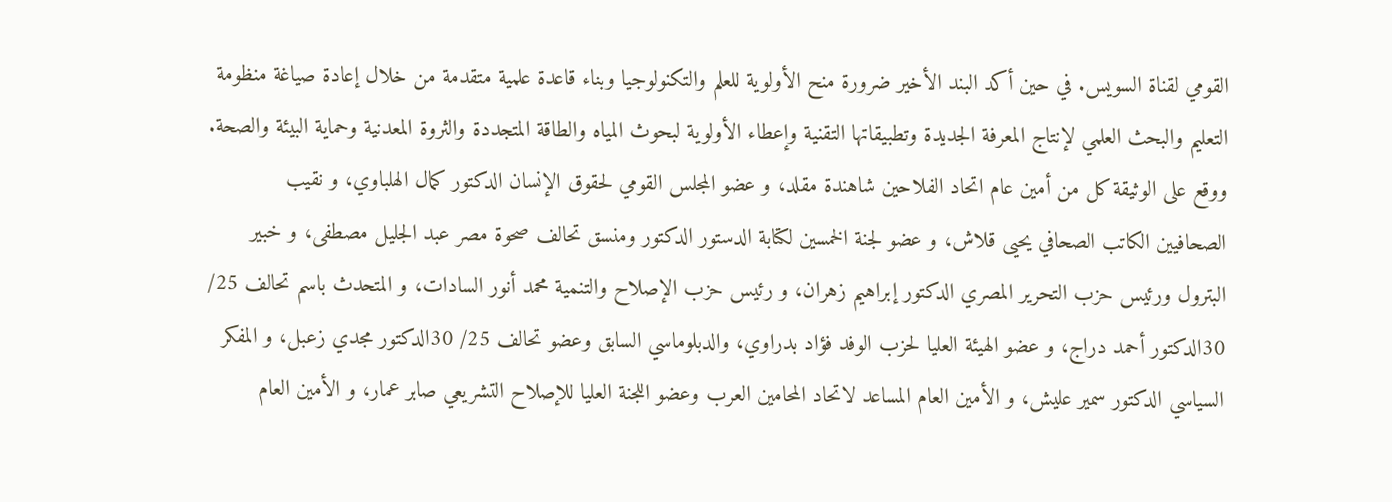القومي لقناة السويس. في حين أكد البند الأخير ضرورة منح الأولوية للعلم والتكنولوجيا وبناء قاعدة علمية متقدمة من خلال إعادة صياغة منظومة التعليم والبحث العلمي لإنتاج المعرفة الجديدة وتطبيقاتها التقنية وإعطاء الأولوية لبحوث المياه والطاقة المتجددة والثروة المعدنية وحماية البيئة والصحة.
ووقع على الوثيقة كل من أمين عام اتحاد الفلاحين شاهندة مقلد، و عضو المجلس القومي لحقوق الإنسان الدكتور كمال الهلباوي، و نقيب الصحافيين الكاتب الصحافي يحيى قلاش، و عضو لجنة الخمسين لكتابة الدستور الدكتور ومنسق تحالف صحوة مصر عبد الجليل مصطفى، و خبير البترول ورئيس حزب التحرير المصري الدكتور إبراهيم زهران، و رئيس حزب الإصلاح والتنمية محمد أنور السادات، و المتحدث باسم تحالف 25/ 30الدكتور أحمد دراج، و عضو الهيئة العليا لحزب الوفد فؤاد بدراوي، والدبلوماسي السابق وعضو تحالف 25/ 30الدكتور مجدي زعبل، و المفكر السياسي الدكتور سمير عليش، و الأمين العام المساعد لاتحاد المحامين العرب وعضو اللجنة العليا للإصلاح التشريعي صابر عمار، و الأمين العام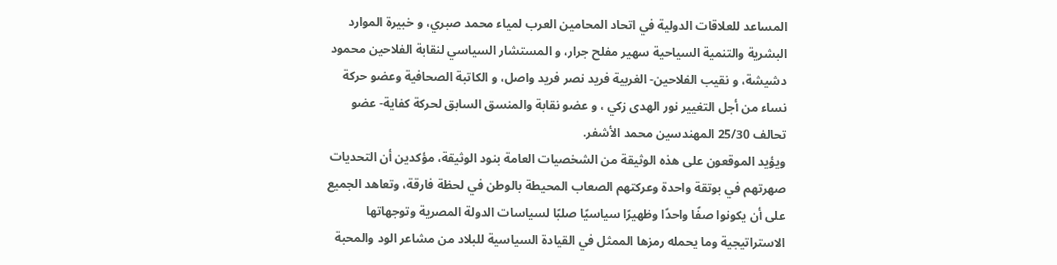المساعد للعلاقات الدولية في اتحاد المحامين العرب لمياء محمد صبري، و خبيرة الموارد البشرية والتنمية السياحية سهير مفلح جرار، و المستشار السياسي لنقابة الفلاحين محمود دشيشة، و نقيب الفلاحين- الغربية فريد نصر فريد واصل، و الكاتبة الصحافية وعضو حركة نساء من أجل التغيير نور الهدى زكي ، و عضو نقابة والمنسق السابق لحركة كفاية- عضو تحالف 25/30 المهندسين محمد الأشفر.
ويؤيد الموقعون على هذه الوثيقة من الشخصيات العامة بنود الوثيقة، مؤكدين أن التحديات صهرتهم في بوتقة واحدة وعركتهم الصعاب المحيطة بالوطن في لحظة فارقة، وتعاهد الجميع على أن يكونوا صفًا واحدًا وظهيرًا سياسيًا صلبًا لسياسات الدولة المصرية وتوجهاتها الاستراتيجية وما يحمله رمزها الممثل في القيادة السياسية للبلاد من مشاعر الود والمحبة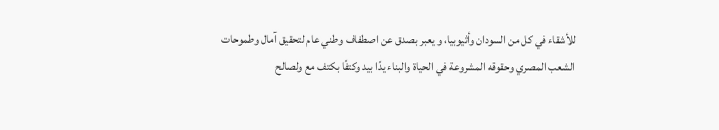للأشقاء في كل من السودان وأثيوبيا، و يعبر بصدق عن اصطفاف وطني عام لتحقيق آمال وطموحات الشعب المصري وحقوقه المشروعة في الحياة والبناء يدًا بيد وكتفًا بكتف مع ولصالح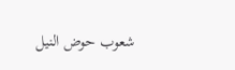شعوب حوض النيل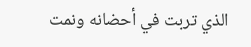الذي تربت في أحضانه ونمت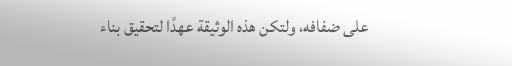على ضفافه، ولتكن هذه الوثيقة عهدًا لتحقيق بناء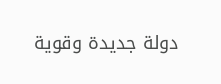دولة جديدة وقوية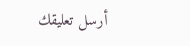أرسل تعليقك